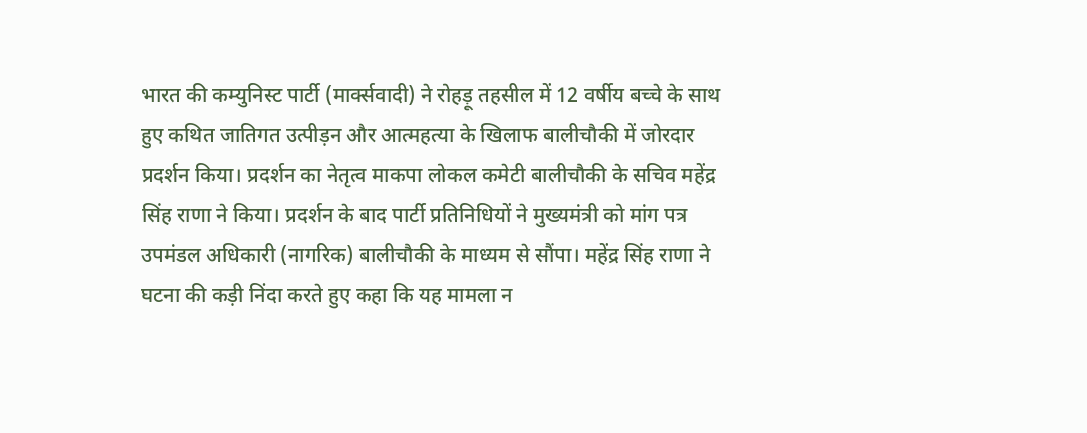भारत की कम्युनिस्ट पार्टी (मार्क्सवादी) ने रोहड़ू तहसील में 12 वर्षीय बच्चे के साथ हुए कथित जातिगत उत्पीड़न और आत्महत्या के खिलाफ बालीचौकी में जोरदार प्रदर्शन किया। प्रदर्शन का नेतृत्व माकपा लोकल कमेटी बालीचौकी के सचिव महेंद्र सिंह राणा ने किया। प्रदर्शन के बाद पार्टी प्रतिनिधियों ने मुख्यमंत्री को मांग पत्र उपमंडल अधिकारी (नागरिक) बालीचौकी के माध्यम से सौंपा। महेंद्र सिंह राणा ने घटना की कड़ी निंदा करते हुए कहा कि यह मामला न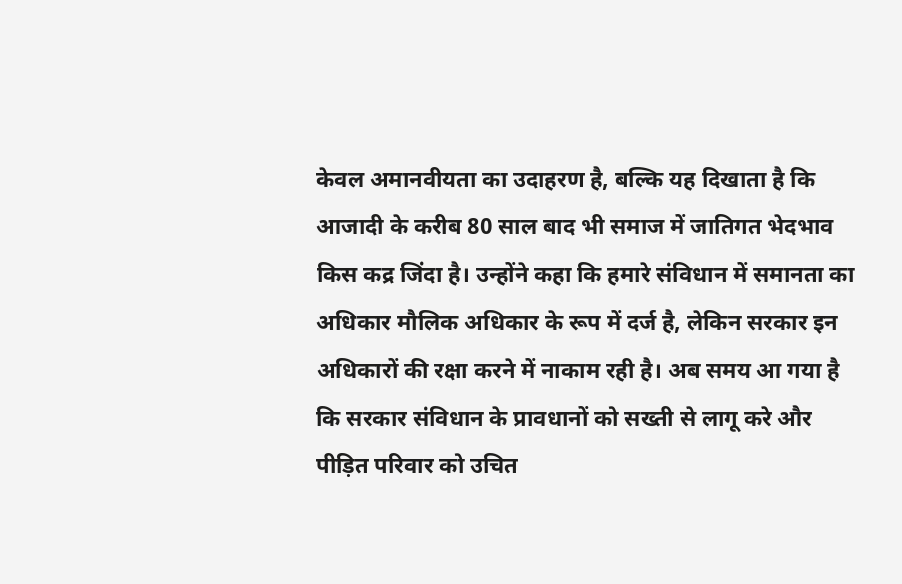केवल अमानवीयता का उदाहरण है, बल्कि यह दिखाता है कि आजादी के करीब 80 साल बाद भी समाज में जातिगत भेदभाव किस कद्र जिंदा है। उन्होंने कहा कि हमारे संविधान में समानता का अधिकार मौलिक अधिकार के रूप में दर्ज है, लेकिन सरकार इन अधिकारों की रक्षा करने में नाकाम रही है। अब समय आ गया है कि सरकार संविधान के प्रावधानों को सख्ती से लागू करे और पीड़ित परिवार को उचित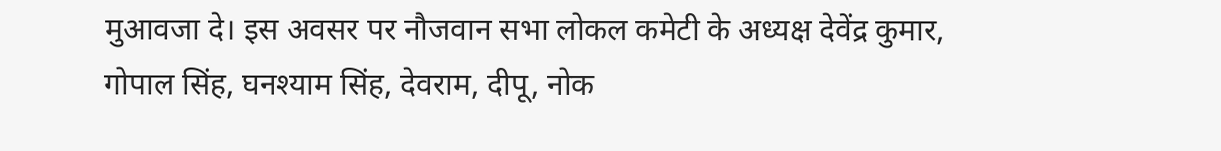मुआवजा दे। इस अवसर पर नौजवान सभा लोकल कमेटी के अध्यक्ष देवेंद्र कुमार, गोपाल सिंह, घनश्याम सिंह, देवराम, दीपू, नोक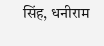सिंह, धनीराम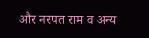और नरपत राम व अन्य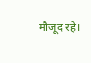मौजूद रहे।